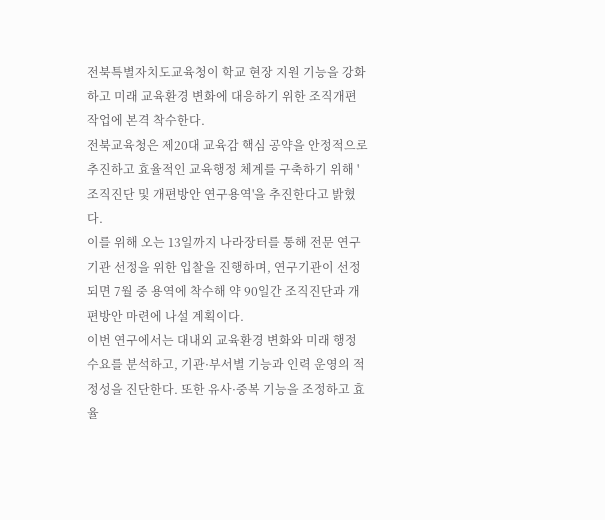전북특별자치도교육청이 학교 현장 지원 기능을 강화하고 미래 교육환경 변화에 대응하기 위한 조직개편 작업에 본격 착수한다.
전북교육청은 제20대 교육감 핵심 공약을 안정적으로 추진하고 효율적인 교육행정 체계를 구축하기 위해 '조직진단 및 개편방안 연구용역'을 추진한다고 밝혔다.
이를 위해 오는 13일까지 나라장터를 통해 전문 연구기관 선정을 위한 입찰을 진행하며, 연구기관이 선정되면 7월 중 용역에 착수해 약 90일간 조직진단과 개편방안 마련에 나설 계획이다.
이번 연구에서는 대내외 교육환경 변화와 미래 행정수요를 분석하고, 기관·부서별 기능과 인력 운영의 적정성을 진단한다. 또한 유사·중복 기능을 조정하고 효율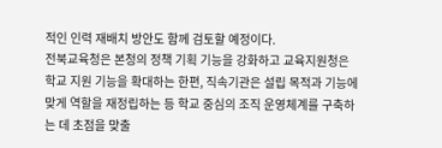적인 인력 재배치 방안도 함께 검토할 예정이다.
전북교육청은 본청의 정책 기획 기능을 강화하고 교육지원청은 학교 지원 기능을 확대하는 한편, 직속기관은 설립 목적과 기능에 맞게 역할을 재정립하는 등 학교 중심의 조직 운영체계를 구축하는 데 초점을 맞출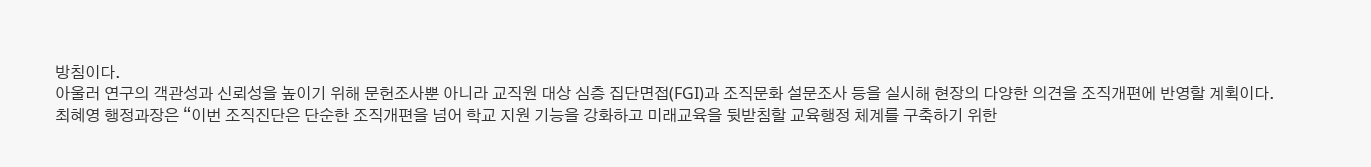방침이다.
아울러 연구의 객관성과 신뢰성을 높이기 위해 문헌조사뿐 아니라 교직원 대상 심층 집단면접(FGI)과 조직문화 설문조사 등을 실시해 현장의 다양한 의견을 조직개편에 반영할 계획이다.
최혜영 행정과장은 “이번 조직진단은 단순한 조직개편을 넘어 학교 지원 기능을 강화하고 미래교육을 뒷받침할 교육행정 체계를 구축하기 위한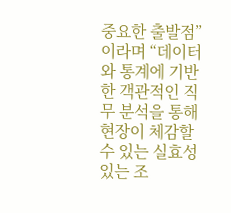중요한 출발점”이라며 “데이터와 통계에 기반한 객관적인 직무 분석을 통해 현장이 체감할 수 있는 실효성 있는 조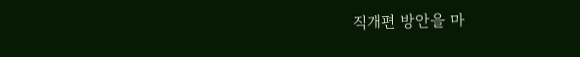직개편 방안을 마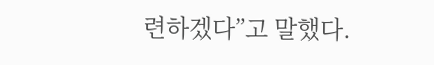련하겠다”고 말했다.